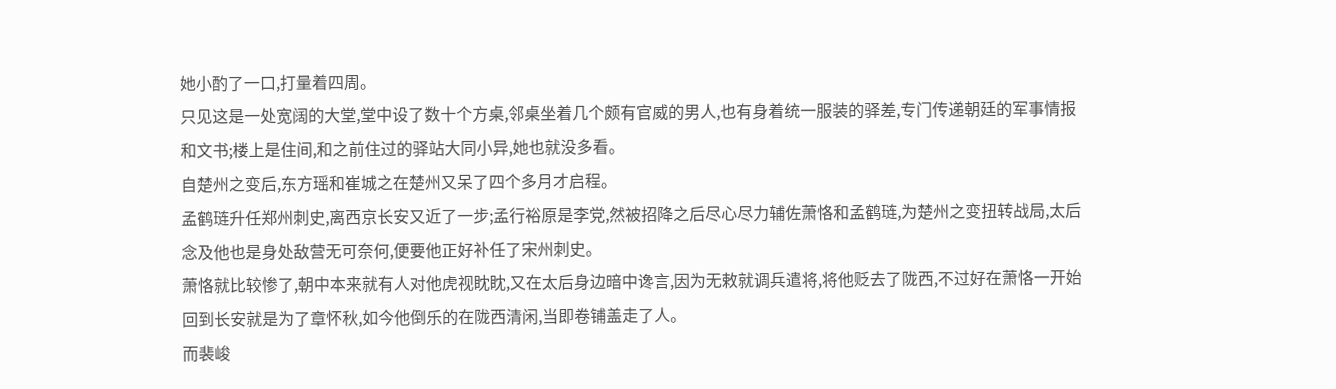她小酌了一口,打量着四周。
只见这是一处宽阔的大堂,堂中设了数十个方桌,邻桌坐着几个颇有官威的男人,也有身着统一服装的驿差,专门传递朝廷的军事情报和文书;楼上是住间,和之前住过的驿站大同小异,她也就没多看。
自楚州之变后,东方瑶和崔城之在楚州又呆了四个多月才启程。
孟鹤琏升任郑州刺史,离西京长安又近了一步;孟行裕原是李党,然被招降之后尽心尽力辅佐萧恪和孟鹤琏,为楚州之变扭转战局,太后念及他也是身处敌营无可奈何,便要他正好补任了宋州刺史。
萧恪就比较惨了,朝中本来就有人对他虎视眈眈,又在太后身边暗中谗言,因为无敕就调兵遣将,将他贬去了陇西,不过好在萧恪一开始回到长安就是为了章怀秋,如今他倒乐的在陇西清闲,当即卷铺盖走了人。
而裴峻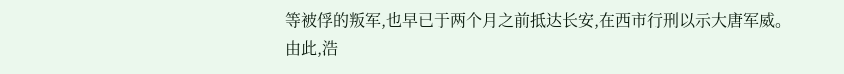等被俘的叛军,也早已于两个月之前抵达长安,在西市行刑以示大唐军威。
由此,浩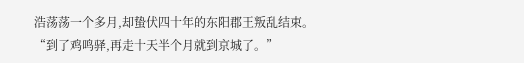浩荡荡一个多月,却蛰伏四十年的东阳郡王叛乱结束。
“到了鸡鸣驿,再走十天半个月就到京城了。”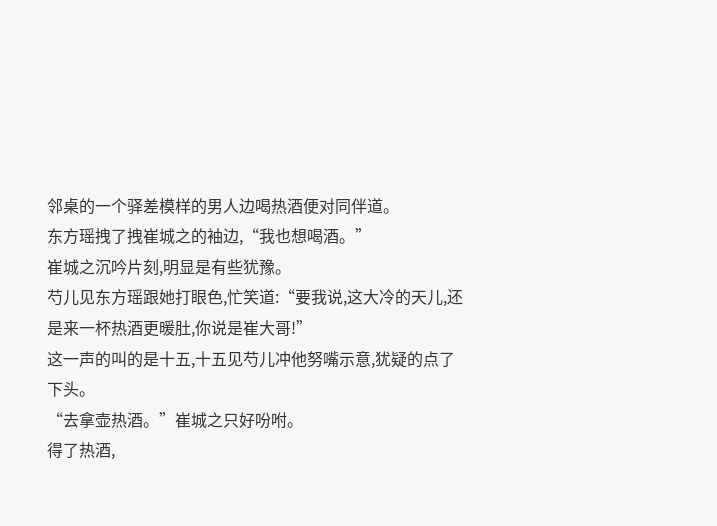邻桌的一个驿差模样的男人边喝热酒便对同伴道。
东方瑶拽了拽崔城之的袖边,“我也想喝酒。”
崔城之沉吟片刻,明显是有些犹豫。
芍儿见东方瑶跟她打眼色,忙笑道:“要我说,这大冷的天儿,还是来一杯热酒更暖肚,你说是崔大哥!”
这一声的叫的是十五,十五见芍儿冲他努嘴示意,犹疑的点了下头。
“去拿壶热酒。”崔城之只好吩咐。
得了热酒,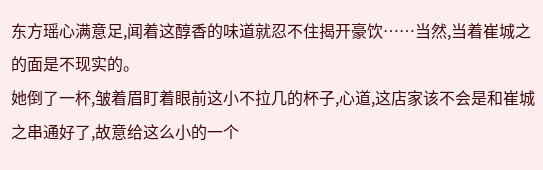东方瑶心满意足,闻着这醇香的味道就忍不住揭开豪饮……当然,当着崔城之的面是不现实的。
她倒了一杯,皱着眉盯着眼前这小不拉几的杯子,心道,这店家该不会是和崔城之串通好了,故意给这么小的一个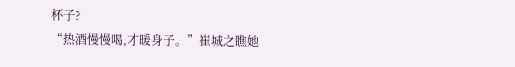杯子?
“热酒慢慢喝,才暖身子。”崔城之瞧她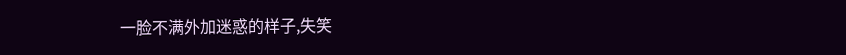一脸不满外加迷惑的样子,失笑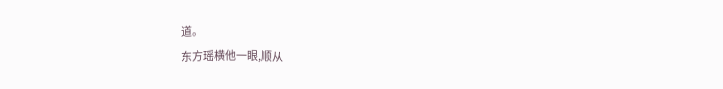道。
东方瑶横他一眼,顺从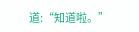道:“知道啦。”